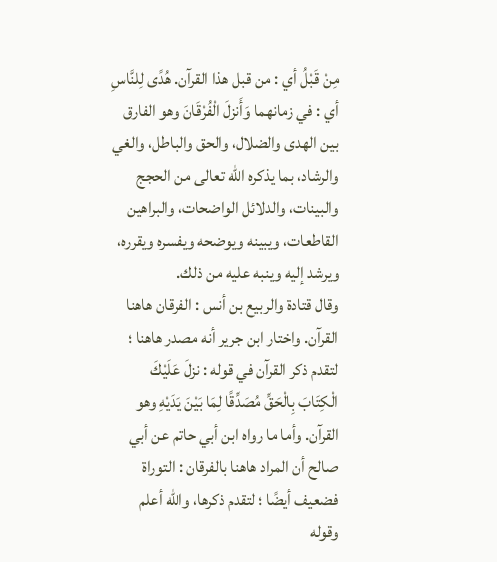مِنْ قَبْلُ أي : من قبل هذا القرآن. هُدًى لِلنَّاسِ أي : في زمانهما وَأَنزلَ الْفُرْقَانَ وهو الفارق بين الهدى والضلال، والحق والباطل، والغي والرشاد، بما يذكره الله تعالى من الحجج والبينات، والدلائل الواضحات، والبراهين القاطعات، ويبينه ويوضحه ويفسره ويقرره، ويرشد إليه وينبه عليه من ذلك.
وقال قتادة والربيع بن أنس : الفرقان هاهنا القرآن. واختار ابن جرير أنه مصدر هاهنا ؛ لتقدم ذكر القرآن في قوله : نزلَ عَلَيْكَ الْكِتَابَ بِالْحَقِّ مُصَدِّقًا لِمَا بَيْنَ يَدَيْهِ وهو القرآن. وأما ما رواه ابن أبي حاتم عن أبي صالح أن المراد هاهنا بالفرقان : التوراة فضعيف أيضًا ؛ لتقدم ذكرها، والله أعلم
وقوله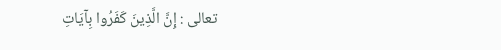تعالى : إِنَّ الَّذِينَ كَفَرُوا بِآيَاتِ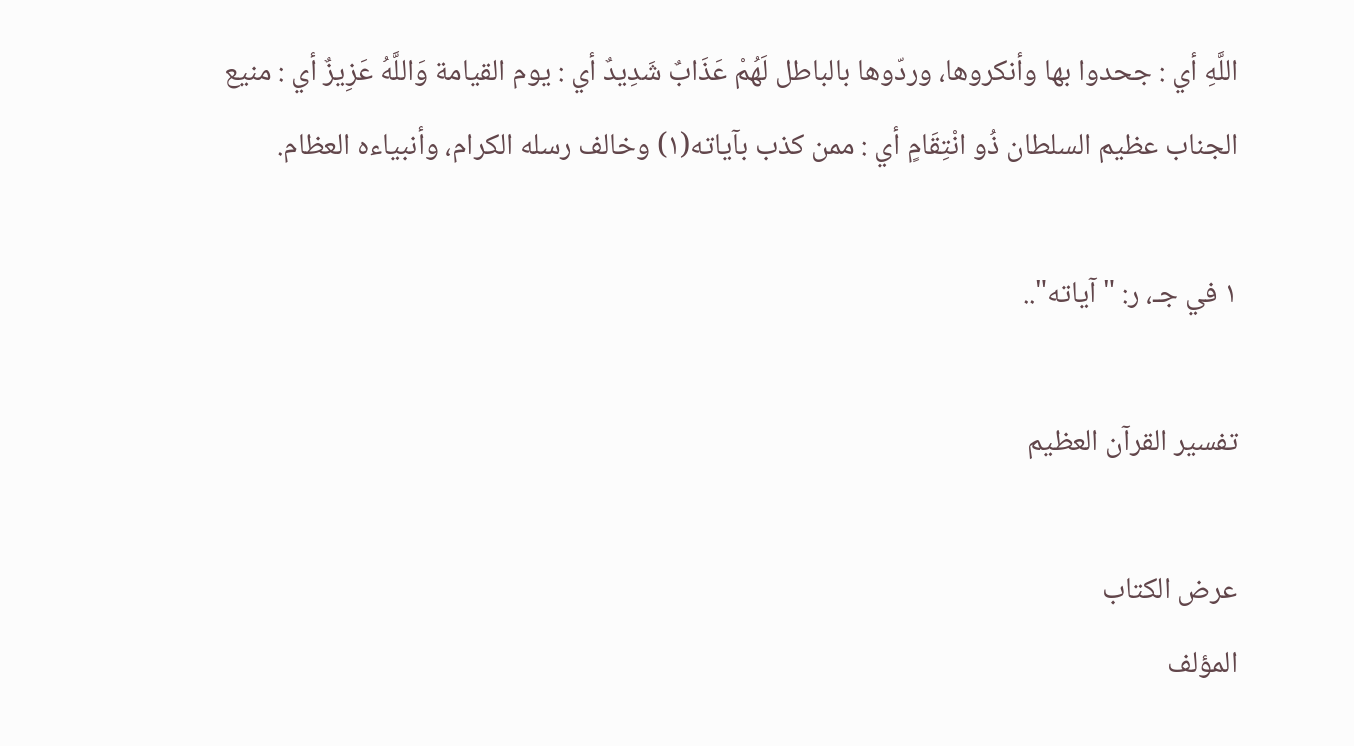اللَّهِ أي : جحدوا بها وأنكروها، وردّوها بالباطل لَهُمْ عَذَابٌ شَدِيدٌ أي : يوم القيامة وَاللَّهُ عَزِيزٌ أي : منيع الجناب عظيم السلطان ذُو انْتِقَامٍ أي : ممن كذب بآياته(١) وخالف رسله الكرام، وأنبياءه العظام.

١ في جـ، ر: "آياته"..

تفسير القرآن العظيم

عرض الكتاب
المؤلف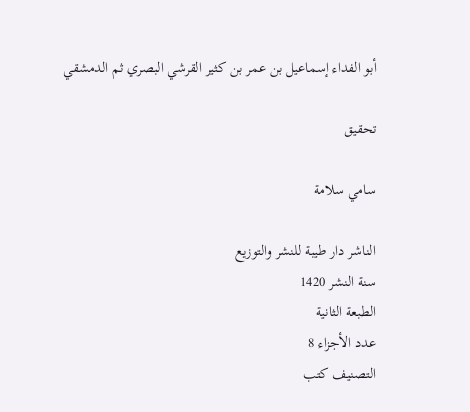أبو الفداء إسماعيل بن عمر بن كثير القرشي البصري ثم الدمشقي

تحقيق

سامي سلامة

الناشر دار طيبة للنشر والتوزيع
سنة النشر 1420
الطبعة الثانية
عدد الأجزاء 8
التصنيف كتب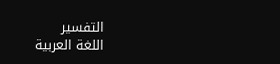التفسير
اللغة العربية